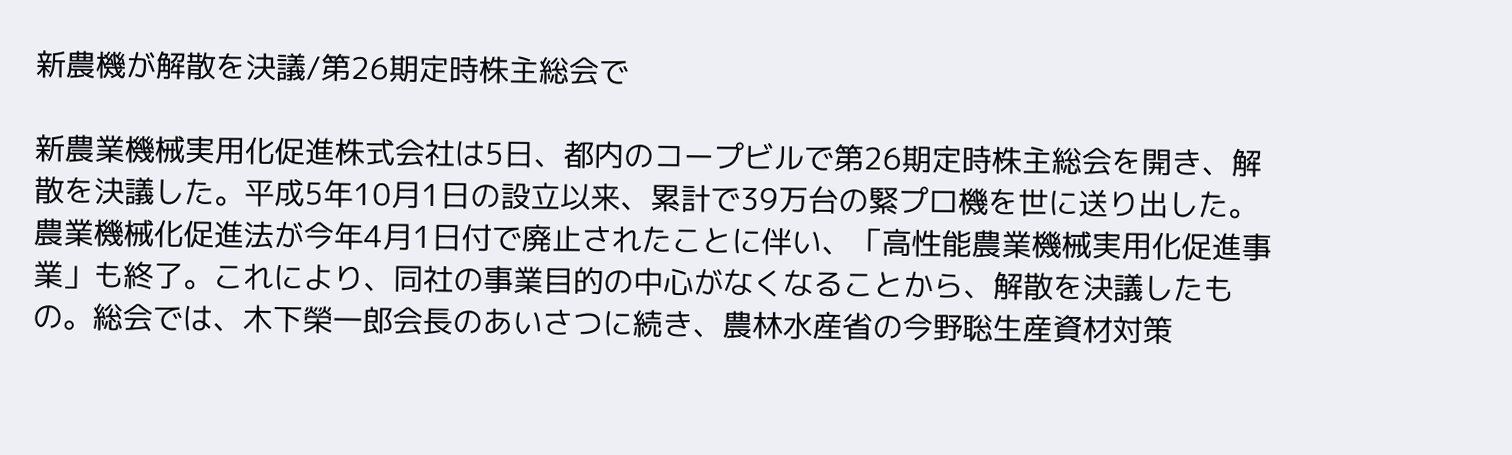新農機が解散を決議/第26期定時株主総会で

新農業機械実用化促進株式会社は5日、都内のコープビルで第26期定時株主総会を開き、解散を決議した。平成5年10月1日の設立以来、累計で39万台の緊プロ機を世に送り出した。農業機械化促進法が今年4月1日付で廃止されたことに伴い、「高性能農業機械実用化促進事業」も終了。これにより、同社の事業目的の中心がなくなることから、解散を決議したもの。総会では、木下榮一郎会長のあいさつに続き、農林水産省の今野聡生産資材対策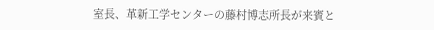室長、革新工学センターの藤村博志所長が来賓と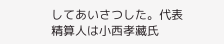してあいさつした。代表精算人は小西孝藏氏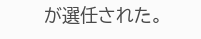が選任された。